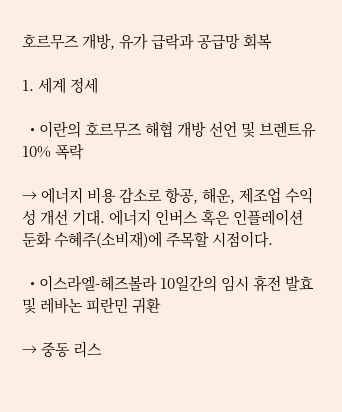호르무즈 개방, 유가 급락과 공급망 회복

1. 세계 정세

  • 이란의 호르무즈 해협 개방 선언 및 브렌트유 10% 폭락

→ 에너지 비용 감소로 항공, 해운, 제조업 수익성 개선 기대. 에너지 인버스 혹은 인플레이션 둔화 수혜주(소비재)에 주목할 시점이다.

  • 이스라엘-헤즈볼라 10일간의 임시 휴전 발효 및 레바논 피란민 귀환

→ 중동 리스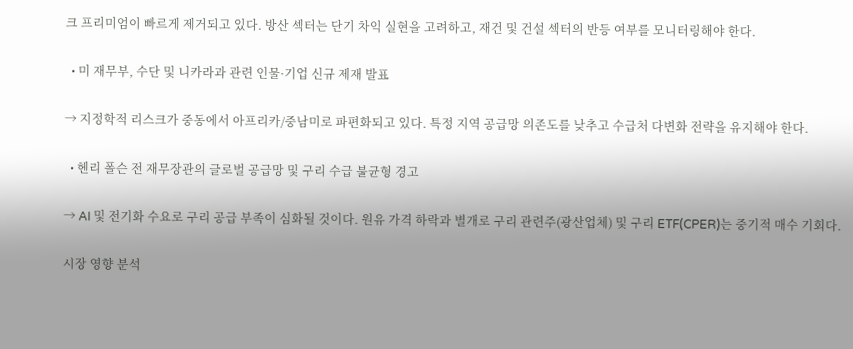크 프리미엄이 빠르게 제거되고 있다. 방산 섹터는 단기 차익 실현을 고려하고, 재건 및 건설 섹터의 반등 여부를 모니터링해야 한다.

  • 미 재무부, 수단 및 니카라과 관련 인물·기업 신규 제재 발표

→ 지정학적 리스크가 중동에서 아프리카/중남미로 파편화되고 있다. 특정 지역 공급망 의존도를 낮추고 수급처 다변화 전략을 유지해야 한다.

  • 헨리 폴슨 전 재무장관의 글로벌 공급망 및 구리 수급 불균형 경고

→ AI 및 전기화 수요로 구리 공급 부족이 심화될 것이다. 원유 가격 하락과 별개로 구리 관련주(광산업체) 및 구리 ETF(CPER)는 중기적 매수 기회다.

시장 영향 분석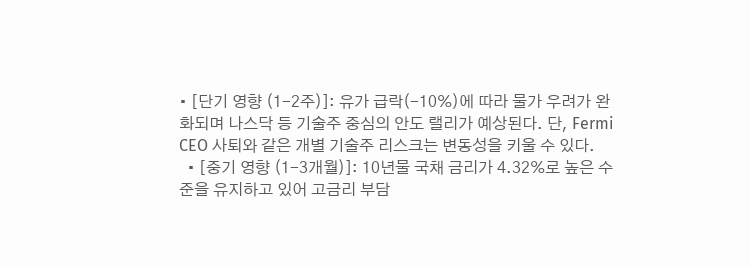• [단기 영향 (1-2주)]: 유가 급락(-10%)에 따라 물가 우려가 완화되며 나스닥 등 기술주 중심의 안도 랠리가 예상된다. 단, Fermi CEO 사퇴와 같은 개별 기술주 리스크는 변동성을 키울 수 있다.
  • [중기 영향 (1-3개월)]: 10년물 국채 금리가 4.32%로 높은 수준을 유지하고 있어 고금리 부담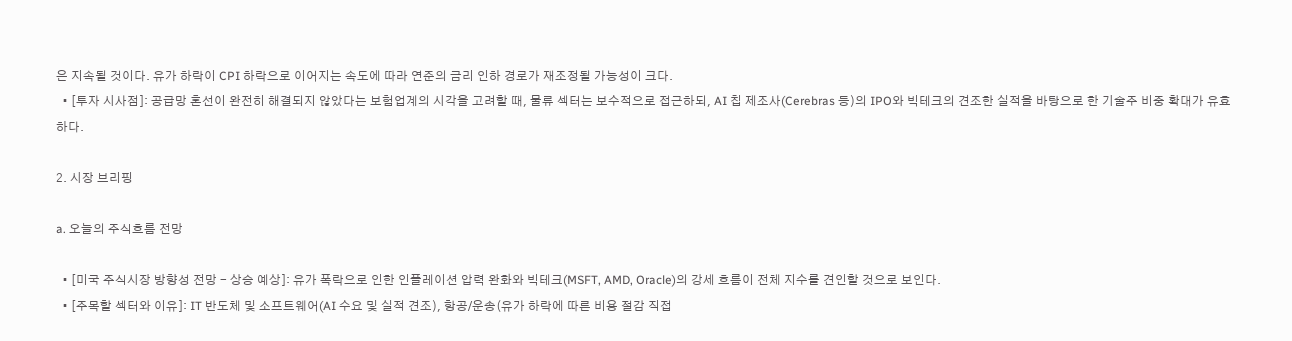은 지속될 것이다. 유가 하락이 CPI 하락으로 이어지는 속도에 따라 연준의 금리 인하 경로가 재조정될 가능성이 크다.
  • [투자 시사점]: 공급망 혼선이 완전히 해결되지 않았다는 보험업계의 시각을 고려할 때, 물류 섹터는 보수적으로 접근하되, AI 칩 제조사(Cerebras 등)의 IPO와 빅테크의 견조한 실적을 바탕으로 한 기술주 비중 확대가 유효하다.

2. 시장 브리핑

a. 오늘의 주식흐름 전망

  • [미국 주식시장 방향성 전망 - 상승 예상]: 유가 폭락으로 인한 인플레이션 압력 완화와 빅테크(MSFT, AMD, Oracle)의 강세 흐름이 전체 지수를 견인할 것으로 보인다.
  • [주목할 섹터와 이유]: IT 반도체 및 소프트웨어(AI 수요 및 실적 견조), 항공/운송(유가 하락에 따른 비용 절감 직접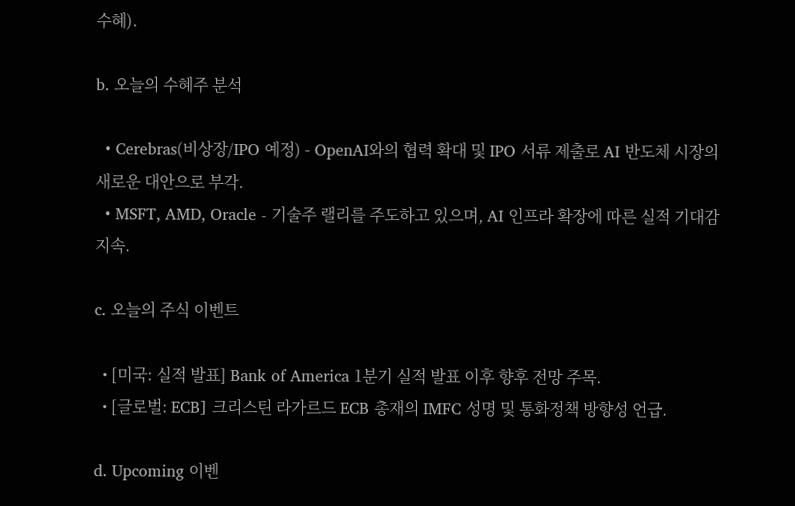수혜).

b. 오늘의 수혜주 분석

  • Cerebras(비상장/IPO 예정) - OpenAI와의 협력 확대 및 IPO 서류 제출로 AI 반도체 시장의 새로운 대안으로 부각.
  • MSFT, AMD, Oracle - 기술주 랠리를 주도하고 있으며, AI 인프라 확장에 따른 실적 기대감 지속.

c. 오늘의 주식 이벤트

  • [미국: 실적 발표] Bank of America 1분기 실적 발표 이후 향후 전망 주목.
  • [글로벌: ECB] 크리스틴 라가르드 ECB 총재의 IMFC 성명 및 통화정책 방향성 언급.

d. Upcoming 이벤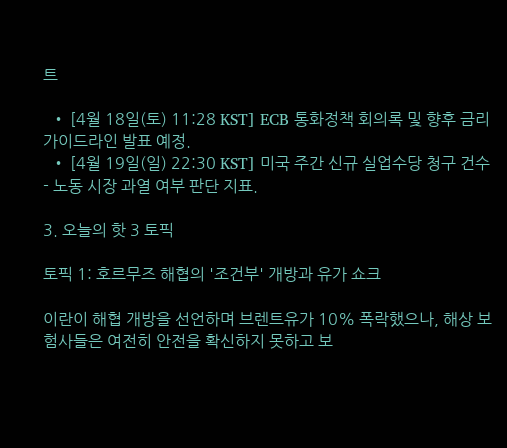트

  • [4월 18일(토) 11:28 KST] ECB 통화정책 회의록 및 향후 금리 가이드라인 발표 예정.
  • [4월 19일(일) 22:30 KST] 미국 주간 신규 실업수당 청구 건수 - 노동 시장 과열 여부 판단 지표.

3. 오늘의 핫 3 토픽

토픽 1: 호르무즈 해협의 '조건부' 개방과 유가 쇼크

이란이 해협 개방을 선언하며 브렌트유가 10% 폭락했으나, 해상 보험사들은 여전히 안전을 확신하지 못하고 보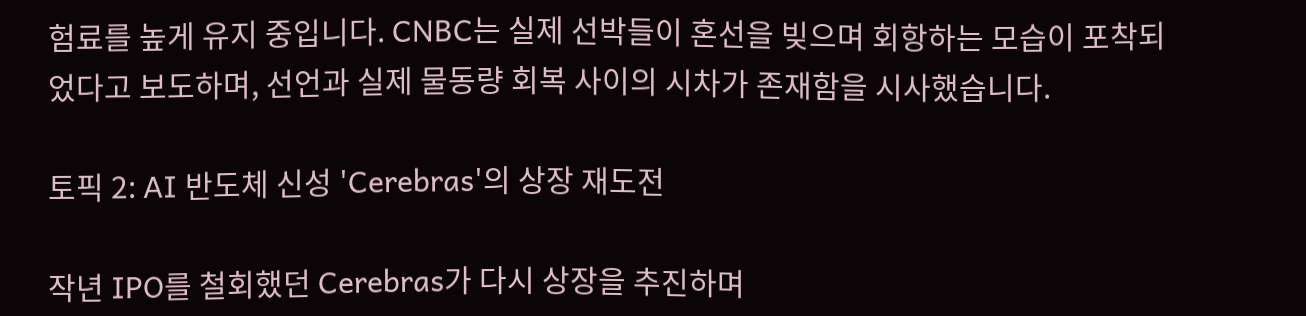험료를 높게 유지 중입니다. CNBC는 실제 선박들이 혼선을 빚으며 회항하는 모습이 포착되었다고 보도하며, 선언과 실제 물동량 회복 사이의 시차가 존재함을 시사했습니다.

토픽 2: AI 반도체 신성 'Cerebras'의 상장 재도전

작년 IPO를 철회했던 Cerebras가 다시 상장을 추진하며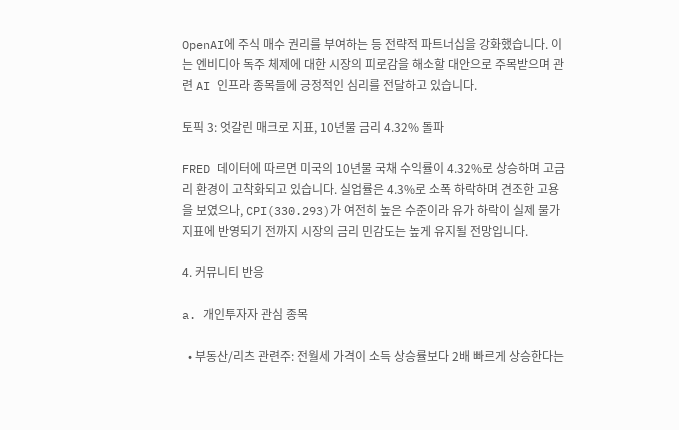OpenAI에 주식 매수 권리를 부여하는 등 전략적 파트너십을 강화했습니다. 이는 엔비디아 독주 체제에 대한 시장의 피로감을 해소할 대안으로 주목받으며 관련 AI 인프라 종목들에 긍정적인 심리를 전달하고 있습니다.

토픽 3: 엇갈린 매크로 지표, 10년물 금리 4.32% 돌파

FRED 데이터에 따르면 미국의 10년물 국채 수익률이 4.32%로 상승하며 고금리 환경이 고착화되고 있습니다. 실업률은 4.3%로 소폭 하락하며 견조한 고용을 보였으나, CPI(330.293)가 여전히 높은 수준이라 유가 하락이 실제 물가 지표에 반영되기 전까지 시장의 금리 민감도는 높게 유지될 전망입니다.

4. 커뮤니티 반응

a. 개인투자자 관심 종목

  • 부동산/리츠 관련주: 전월세 가격이 소득 상승률보다 2배 빠르게 상승한다는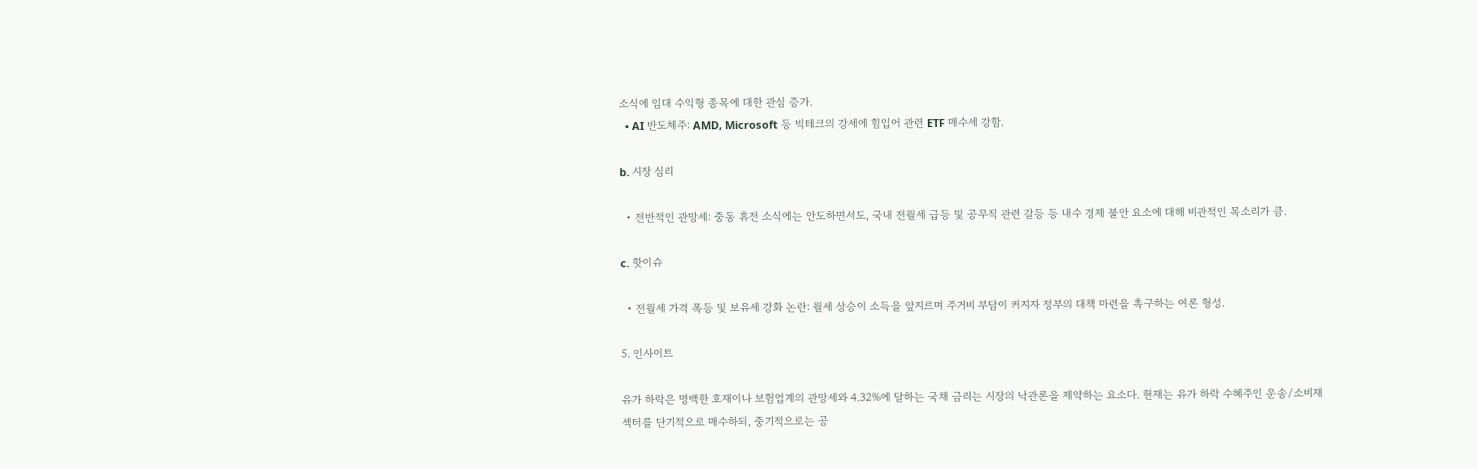소식에 임대 수익형 종목에 대한 관심 증가.
  • AI 반도체주: AMD, Microsoft 등 빅테크의 강세에 힘입어 관련 ETF 매수세 강함.

b. 시장 심리

  • 전반적인 관망세: 중동 휴전 소식에는 안도하면서도, 국내 전월세 급등 및 공무직 관련 갈등 등 내수 경제 불안 요소에 대해 비관적인 목소리가 큼.

c. 핫이슈

  • 전월세 가격 폭등 및 보유세 강화 논란: 월세 상승이 소득을 앞지르며 주거비 부담이 커지자 정부의 대책 마련을 촉구하는 여론 형성.

5. 인사이트

유가 하락은 명백한 호재이나 보험업계의 관망세와 4.32%에 달하는 국채 금리는 시장의 낙관론을 제약하는 요소다. 현재는 유가 하락 수혜주인 운송/소비재 섹터를 단기적으로 매수하되, 중기적으로는 공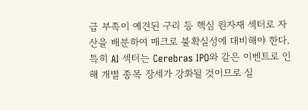급 부족이 예견된 구리 등 핵심 원자재 섹터로 자산을 배분하여 매크로 불확실성에 대비해야 한다. 특히 AI 섹터는 Cerebras IPO와 같은 이벤트로 인해 개별 종목 장세가 강화될 것이므로 실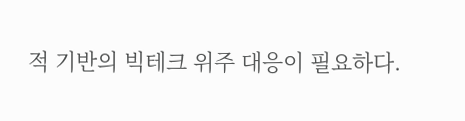적 기반의 빅테크 위주 대응이 필요하다.